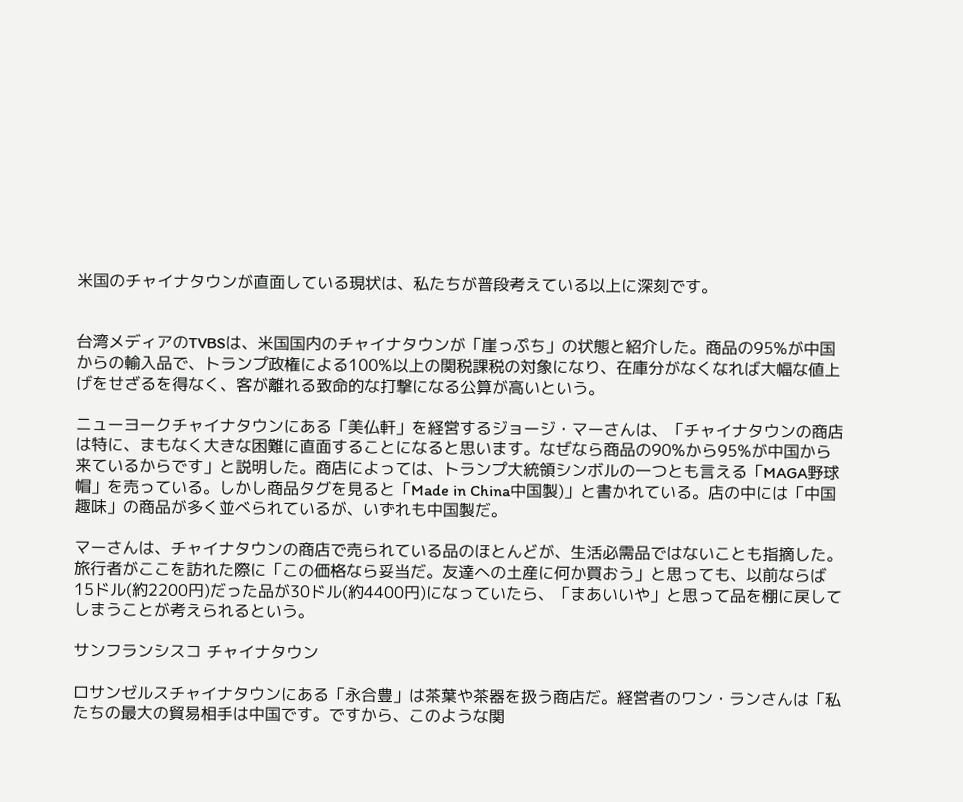米国のチャイナタウンが直面している現状は、私たちが普段考えている以上に深刻です。


台湾メディアのTVBSは、米国国内のチャイナタウンが「崖っぷち」の状態と紹介した。商品の95%が中国からの輸入品で、トランプ政権による100%以上の関税課税の対象になり、在庫分がなくなれば大幅な値上げをせざるを得なく、客が離れる致命的な打撃になる公算が高いという。

ニューヨークチャイナタウンにある「美仏軒」を経営するジョージ・マーさんは、「チャイナタウンの商店は特に、まもなく大きな困難に直面することになると思います。なぜなら商品の90%から95%が中国から来ているからです」と説明した。商店によっては、トランプ大統領シンボルの一つとも言える「MAGA野球帽」を売っている。しかし商品タグを見ると「Made in China中国製)」と書かれている。店の中には「中国趣味」の商品が多く並べられているが、いずれも中国製だ。

マーさんは、チャイナタウンの商店で売られている品のほとんどが、生活必需品ではないことも指摘した。旅行者がここを訪れた際に「この価格なら妥当だ。友達への土産に何か買おう」と思っても、以前ならば15ドル(約2200円)だった品が30ドル(約4400円)になっていたら、「まあいいや」と思って品を棚に戻してしまうことが考えられるという。

サンフランシスコ チャイナタウン

ロサンゼルスチャイナタウンにある「永合豊」は茶葉や茶器を扱う商店だ。経営者のワン・ランさんは「私たちの最大の貿易相手は中国です。ですから、このような関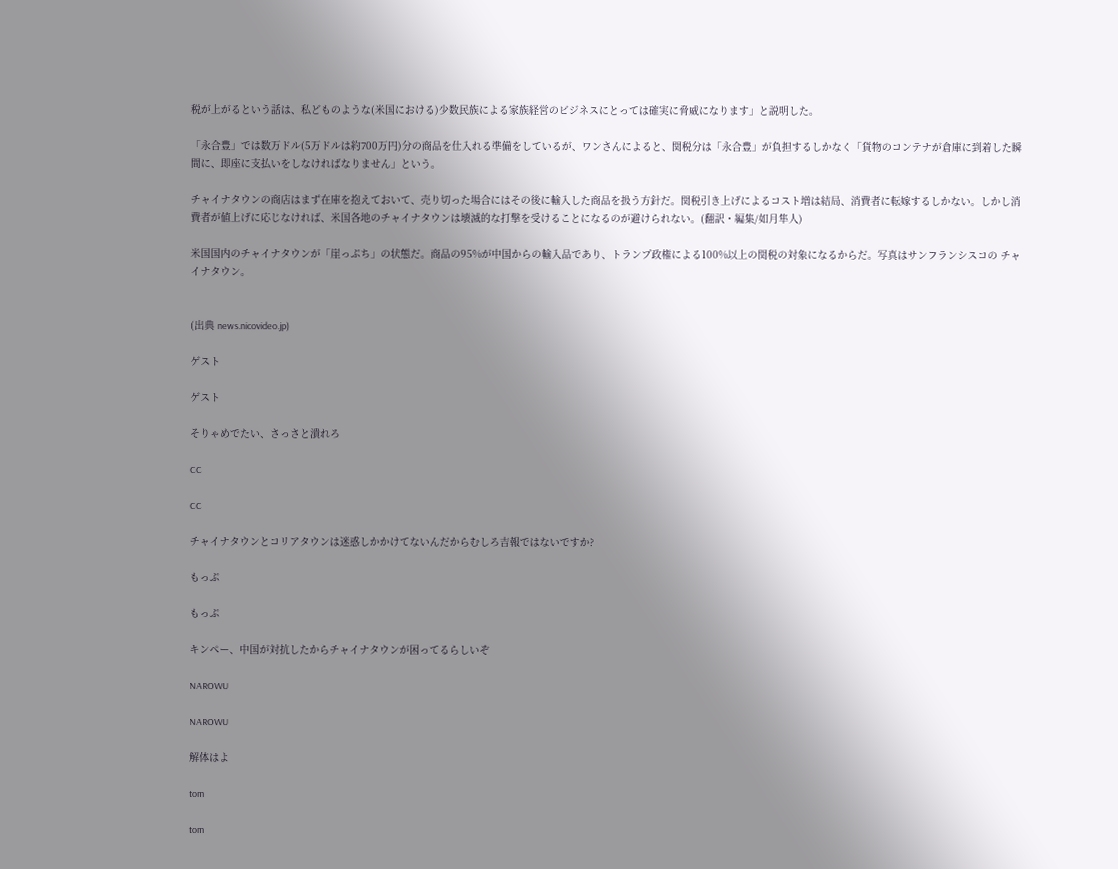税が上がるという話は、私どものような(米国における)少数民族による家族経営のビジネスにとっては確実に脅威になります」と説明した。

「永合豊」では数万ドル(5万ドルは約700万円)分の商品を仕入れる準備をしているが、ワンさんによると、関税分は「永合豊」が負担するしかなく「貨物のコンテナが倉庫に到着した瞬間に、即座に支払いをしなければなりません」という。

チャイナタウンの商店はまず在庫を抱えておいて、売り切った場合にはその後に輸入した商品を扱う方針だ。関税引き上げによるコスト増は結局、消費者に転嫁するしかない。しかし消費者が値上げに応じなければ、米国各地のチャイナタウンは壊滅的な打撃を受けることになるのが避けられない。(翻訳・編集/如月隼人)

米国国内のチャイナタウンが「崖っぷち」の状態だ。商品の95%が中国からの輸入品であり、トランプ政権による100%以上の関税の対象になるからだ。写真はサンフランシスコの チャイナタウン。


(出典 news.nicovideo.jp)

ゲスト

ゲスト

そりゃめでたい、さっさと潰れろ

CC

CC

チャイナタウンとコリアタウンは迷惑しかかけてないんだからむしろ吉報ではないですか?

もっぷ

もっぷ

キンペー、中国が対抗したからチャイナタウンが困ってるらしいぞ

NAROWU

NAROWU

解体はよ

tom

tom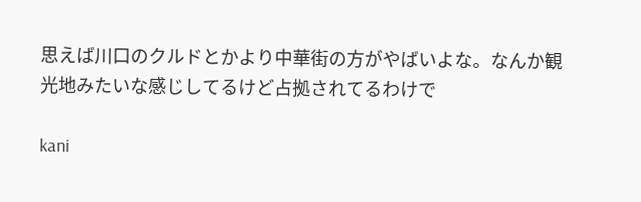思えば川口のクルドとかより中華街の方がやばいよな。なんか観光地みたいな感じしてるけど占拠されてるわけで

kani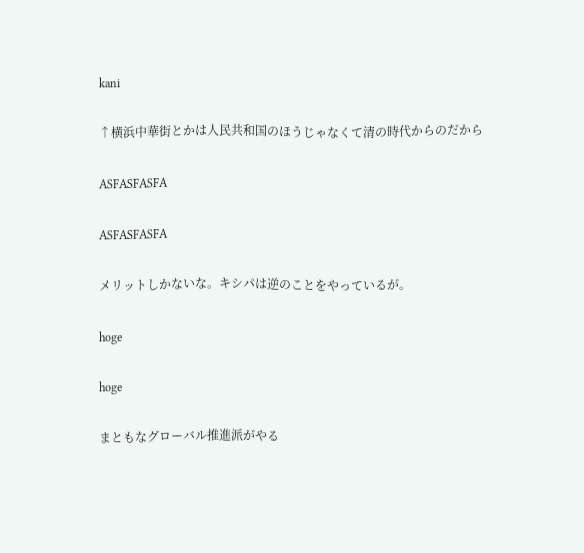kani

↑横浜中華街とかは人民共和国のほうじゃなくて清の時代からのだから

ASFASFASFA

ASFASFASFA

メリットしかないな。キシパは逆のことをやっているが。

hoge

hoge

まともなグローバル推進派がやる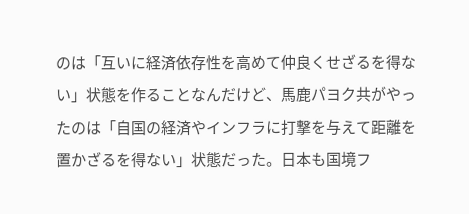のは「互いに経済依存性を高めて仲良くせざるを得ない」状態を作ることなんだけど、馬鹿パヨク共がやったのは「自国の経済やインフラに打撃を与えて距離を置かざるを得ない」状態だった。日本も国境フ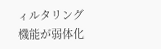ィルタリング機能が弱体化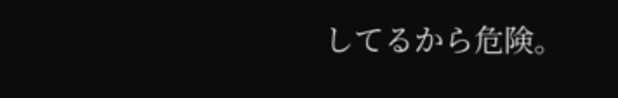してるから危険。